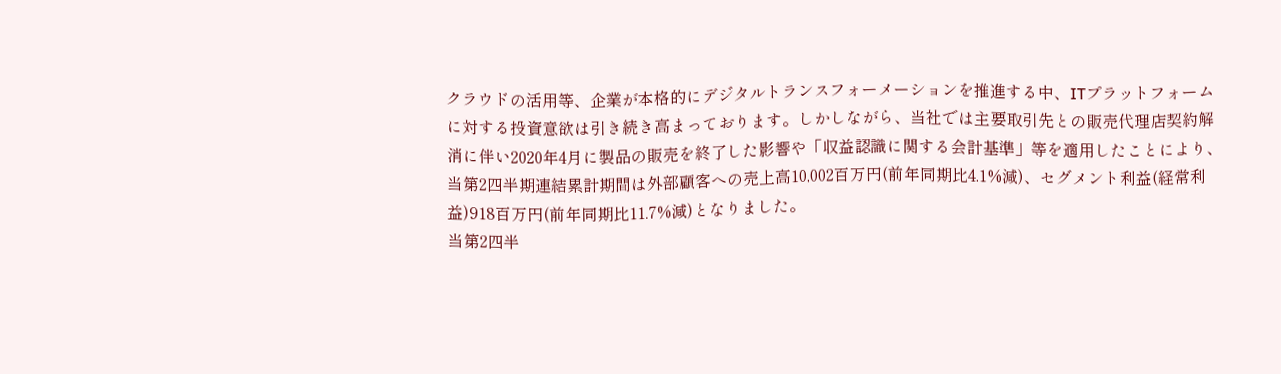クラウドの活用等、企業が本格的にデジタルトランスフォーメーションを推進する中、ITプラットフォームに対する投資意欲は引き続き高まっております。しかしながら、当社では主要取引先との販売代理店契約解消に伴い2020年4月に製品の販売を終了した影響や「収益認識に関する会計基準」等を適用したことにより、当第2四半期連結累計期間は外部顧客への売上高10,002百万円(前年同期比4.1%減)、セグメント利益(経常利益)918百万円(前年同期比11.7%減)となりました。
当第2四半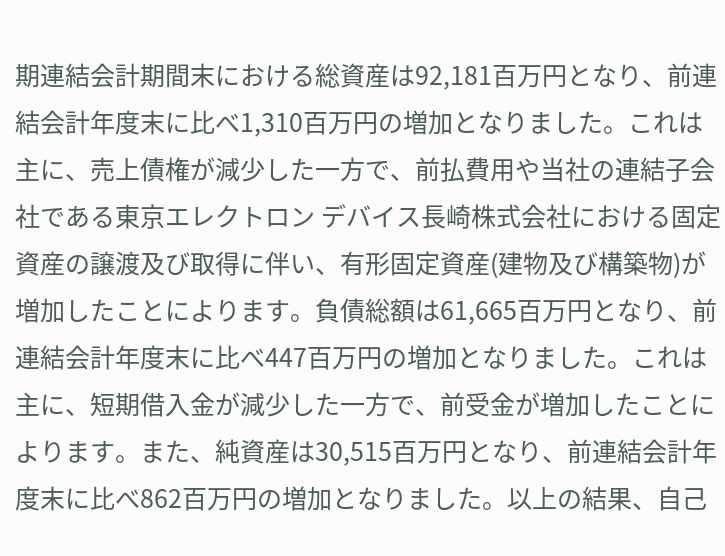期連結会計期間末における総資産は92,181百万円となり、前連結会計年度末に比べ1,310百万円の増加となりました。これは主に、売上債権が減少した一方で、前払費用や当社の連結子会社である東京エレクトロン デバイス長崎株式会社における固定資産の譲渡及び取得に伴い、有形固定資産(建物及び構築物)が増加したことによります。負債総額は61,665百万円となり、前連結会計年度末に比べ447百万円の増加となりました。これは主に、短期借入金が減少した一方で、前受金が増加したことによります。また、純資産は30,515百万円となり、前連結会計年度末に比べ862百万円の増加となりました。以上の結果、自己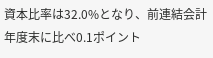資本比率は32.0%となり、前連結会計年度末に比べ0.1ポイント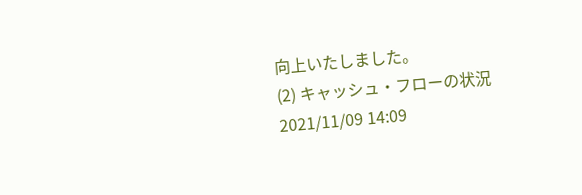向上いたしました。
(2) キャッシュ・フローの状況
2021/11/09 14:09